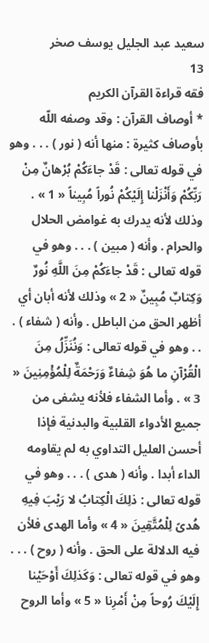سعيد عبد الجليل يوسف صخر
13
فقه قراءة القرآن الكريم
* أوصاف القرآن : وقد وصفه اللّه بأوصاف كثيرة : منها أنه ( نور ) . . . وهو في قوله تعالى : قَدْ جاءَكُمْ بُرْهانٌ مِنْ رَبِّكُمْ وَأَنْزَلْنا إِلَيْكُمْ نُوراً مُبِيناً « 1 » . وذلك لأنه يدرك به غوامض الحلال والحرام . وأنه ( مبين ) . . . وهو في قوله تعالى : قَدْ جاءَكُمْ مِنَ اللَّهِ نُورٌ وَكِتابٌ مُبِينٌ « 2 » وذلك لأنه أبان أي أظهر الحق من الباطل . وأنه ( شفاء ) . . . وهو في قوله تعالى : وَنُنَزِّلُ مِنَ الْقُرْآنِ ما هُوَ شِفاءٌ وَرَحْمَةٌ لِلْمُؤْمِنِينَ « 3 » . وأما الشفاء فلأنه يشفى من جميع الأدواء القلبية والبدنية فإذا أحسن العليل التداوي به لم يقاومه الداء أبدا . وأنه ( هدى ) . . . وهو في قوله تعالى : ذلِكَ الْكِتابُ لا رَيْبَ فِيهِ هُدىً لِلْمُتَّقِينَ « 4 » وأما الهدى فلأن فيه الدلالة على الحق . وأنه ( روح ) . . . وهو في قوله تعالى : وَكَذلِكَ أَوْحَيْنا إِلَيْكَ رُوحاً مِنْ أَمْرِنا « 5 » وأما الروح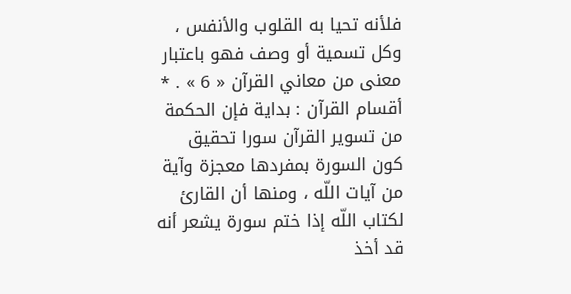فلأنه تحيا به القلوب والأنفس ، وكل تسمية أو وصف فهو باعتبار معنى من معاني القرآن « 6 » . * أقسام القرآن : بداية فإن الحكمة من تسوير القرآن سورا تحقيق كون السورة بمفردها معجزة وآية من آيات اللّه ، ومنها أن القارئ لكتاب اللّه إذا ختم سورة يشعر أنه قد أخذ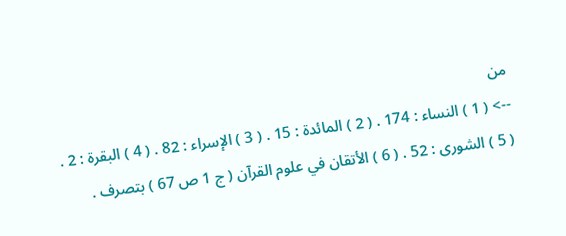من
--> ( 1 ) النساء : 174 . ( 2 ) المائدة : 15 . ( 3 ) الإسراء : 82 . ( 4 ) البقرة : 2 . ( 5 ) الشورى : 52 . ( 6 ) الأتقان في علوم القرآن ( ج 1 ص 67 ) بتصرف .